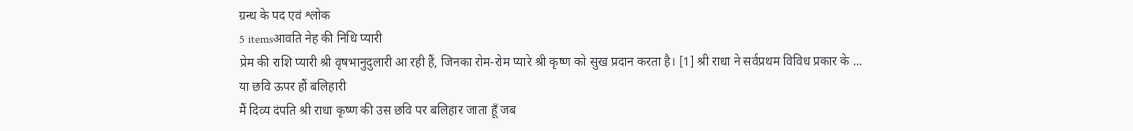ग्रन्थ के पद एवं श्लोक
5 itemsआवति नेह की निधि प्यारी
प्रेम की राशि प्यारी श्री वृषभानुदुलारी आ रही हैं, जिनका रोम-रोम प्यारे श्री कृष्ण को सुख प्रदान करता है। [1] श्री राधा ने सर्वप्रथम विविध प्रकार के ...
या छवि ऊपर हौं बलिहारी
मैं दिव्य दंपति श्री राधा कृष्ण की उस छवि पर बलिहार जाता हूँ जब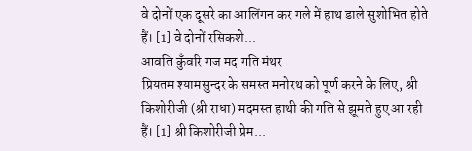वे दोनों एक दूसरे का आलिंगन कर गले में हाथ डाले सुशोभित होते हैं। [1] वे दोनों रसिकशे...
आवति कुँवरि गज मद गति मंथर
प्रियतम श्यामसुन्दर के समस्त मनोरथ को पूर्ण करने के लिए, श्री किशोरीजी (श्री राधा) मदमस्त हाथी की गति से झूमते हुए आ रही हैं। [1] श्री किशोरीजी प्रेम...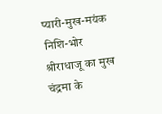प्यारी-मुख-मयंक निशि-भोर
श्रीराधाजू का मुख चंद्रमा के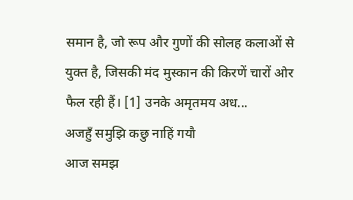समान है, जो रूप और गुणों की सोलह कलाओं से युक्त है, जिसकी मंद मुस्कान की किरणें चारों ओर फैल रही हैं। [1] उनके अमृतमय अध...
अजहुँ समुझि कछु नाहिं गयौ
आज समझ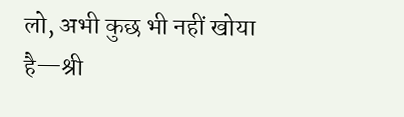लो, अभी कुछ भी नहीं खोया है—श्री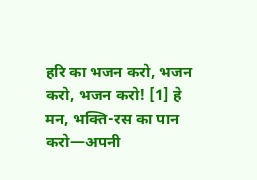हरि का भजन करो, भजन करो, भजन करो! [1] हे मन, भक्ति-रस का पान करो—अपनी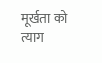मूर्खता को त्याग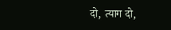दो, त्याग दो,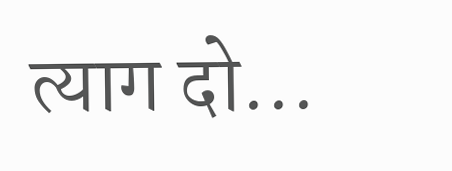त्याग दो...